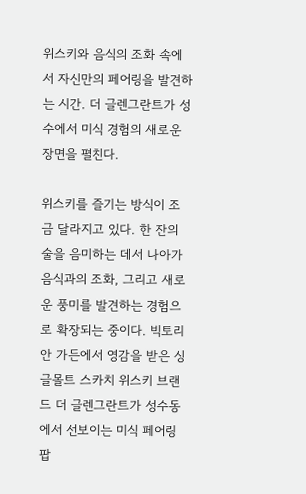위스키와 음식의 조화 속에서 자신만의 페어링을 발견하는 시간. 더 글렌그란트가 성수에서 미식 경험의 새로운 장면을 펼친다.

위스키를 즐기는 방식이 조금 달라지고 있다. 한 잔의 술을 음미하는 데서 나아가 음식과의 조화, 그리고 새로운 풍미를 발견하는 경험으로 확장되는 중이다. 빅토리안 가든에서 영감을 받은 싱글몰트 스카치 위스키 브랜드 더 글렌그란트가 성수동에서 선보이는 미식 페어링 팝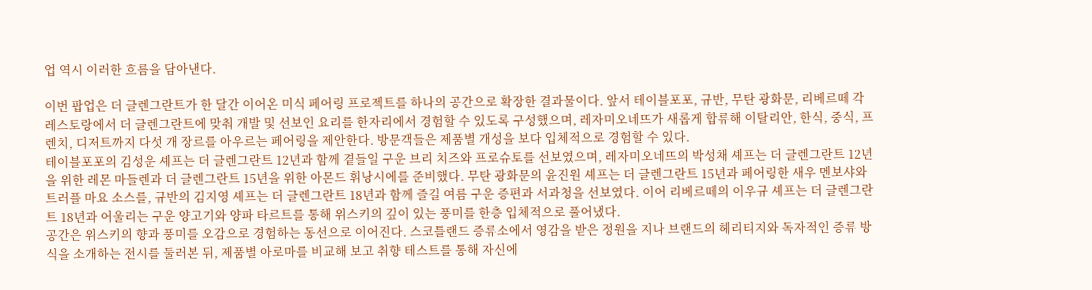업 역시 이러한 흐름을 담아낸다.

이번 팝업은 더 글렌그란트가 한 달간 이어온 미식 페어링 프로젝트를 하나의 공간으로 확장한 결과물이다. 앞서 테이블포포, 규반, 무탄 광화문, 리베르떼 각 레스토랑에서 더 글렌그란트에 맞춰 개발 및 선보인 요리를 한자리에서 경험할 수 있도록 구성했으며, 레자미오네뜨가 새롭게 합류해 이탈리안, 한식, 중식, 프렌치, 디저트까지 다섯 개 장르를 아우르는 페어링을 제안한다. 방문객들은 제품별 개성을 보다 입체적으로 경험할 수 있다.
테이블포포의 김성운 셰프는 더 글렌그란트 12년과 함께 곁들일 구운 브리 치즈와 프로슈토를 선보였으며, 레자미오네뜨의 박성채 셰프는 더 글렌그란트 12년을 위한 레몬 마들렌과 더 글렌그란트 15년을 위한 아몬드 휘낭시에를 준비했다. 무탄 광화문의 윤진원 셰프는 더 글렌그란트 15년과 페어링한 새우 멘보샤와 트러플 마요 소스를, 규반의 김지영 셰프는 더 글렌그란트 18년과 함께 즐길 여름 구운 증편과 서과청을 선보였다. 이어 리베르떼의 이우규 셰프는 더 글렌그란트 18년과 어울리는 구운 양고기와 양파 타르트를 통해 위스키의 깊이 있는 풍미를 한층 입체적으로 풀어냈다.
공간은 위스키의 향과 풍미를 오감으로 경험하는 동선으로 이어진다. 스코틀랜드 증류소에서 영감을 받은 정원을 지나 브랜드의 헤리티지와 독자적인 증류 방식을 소개하는 전시를 둘러본 뒤, 제품별 아로마를 비교해 보고 취향 테스트를 통해 자신에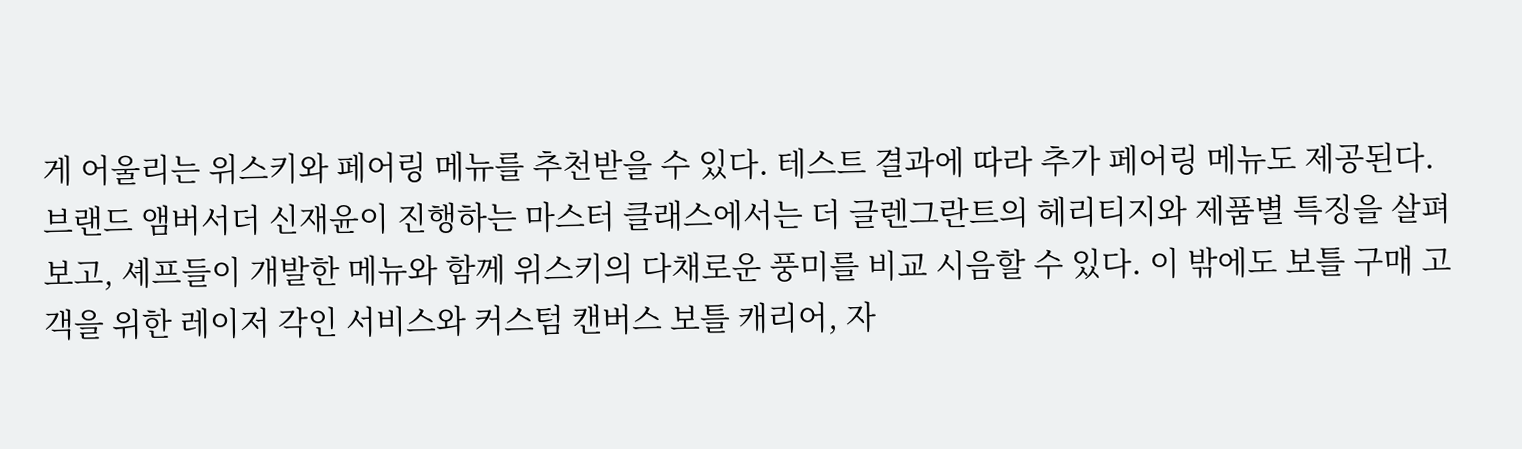게 어울리는 위스키와 페어링 메뉴를 추천받을 수 있다. 테스트 결과에 따라 추가 페어링 메뉴도 제공된다.
브랜드 앰버서더 신재윤이 진행하는 마스터 클래스에서는 더 글렌그란트의 헤리티지와 제품별 특징을 살펴보고, 셰프들이 개발한 메뉴와 함께 위스키의 다채로운 풍미를 비교 시음할 수 있다. 이 밖에도 보틀 구매 고객을 위한 레이저 각인 서비스와 커스텀 캔버스 보틀 캐리어, 자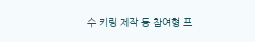수 키링 제작 등 참여형 프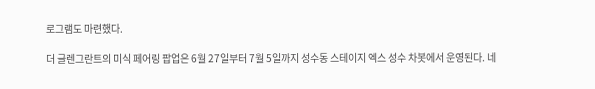로그램도 마련했다.

더 글렌그란트의 미식 페어링 팝업은 6월 27일부터 7월 5일까지 성수동 스테이지 엑스 성수 차봇에서 운영된다. 네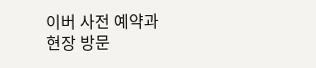이버 사전 예약과 현장 방문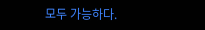모두 가능하다.